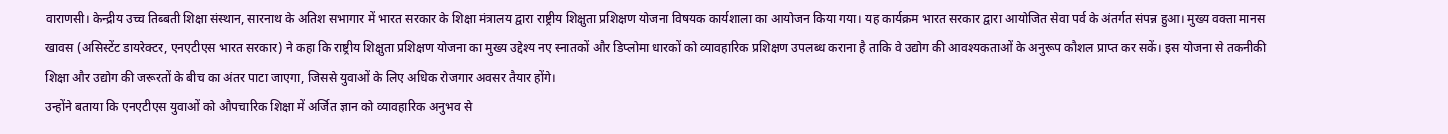वाराणसी। केन्द्रीय उच्च तिब्बती शिक्षा संस्थान, सारनाथ के अतिश सभागार में भारत सरकार के शिक्षा मंत्रालय द्वारा राष्ट्रीय शिक्षुता प्रशिक्षण योजना विषयक कार्यशाला का आयोजन किया गया। यह कार्यक्रम भारत सरकार द्वारा आयोजित सेवा पर्व के अंतर्गत संपन्न हुआ। मुख्य वक्ता मानस खावस (असिस्टेंट डायरेक्टर, एनएटीएस भारत सरकार) ने कहा कि राष्ट्रीय शिक्षुता प्रशिक्षण योजना का मुख्य उद्देश्य नए स्नातकों और डिप्लोमा धारकों को व्यावहारिक प्रशिक्षण उपलब्ध कराना है ताकि वे उद्योग की आवश्यकताओं के अनुरूप कौशल प्राप्त कर सकें। इस योजना से तकनीकी शिक्षा और उद्योग की जरूरतों के बीच का अंतर पाटा जाएगा, जिससे युवाओं के लिए अधिक रोजगार अवसर तैयार होंगे।
उन्होंने बताया कि एनएटीएस युवाओं को औपचारिक शिक्षा में अर्जित ज्ञान को व्यावहारिक अनुभव से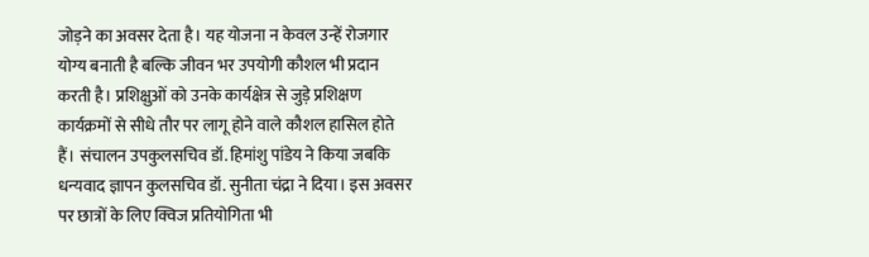जोड़ने का अवसर देता है। यह योजना न केवल उन्हें रोजगार योग्य बनाती है बल्कि जीवन भर उपयोगी कौशल भी प्रदान करती है। प्रशिक्षुओं को उनके कार्यक्षेत्र से जुड़े प्रशिक्षण कार्यक्रमों से सीधे तौर पर लागू होने वाले कौशल हासिल होते हैं। संचालन उपकुलसचिव डॉ. हिमांशु पांडेय ने किया जबकि धन्यवाद ज्ञापन कुलसचिव डॉ. सुनीता चंद्रा ने दिया। इस अवसर पर छात्रों के लिए क्विज प्रतियोगिता भी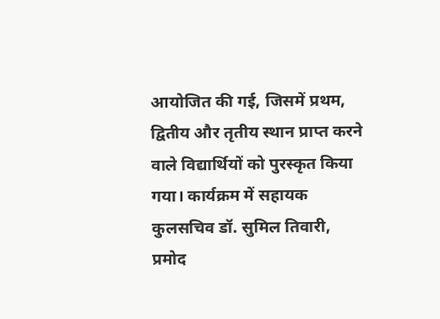आयोजित की गई, जिसमें प्रथम, द्वितीय और तृतीय स्थान प्राप्त करने वाले विद्यार्थियों को पुरस्कृत किया गया। कार्यक्रम में सहायक कुलसचिव डॉ. सुमिल तिवारी, प्रमोद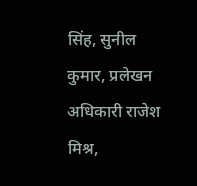सिंह, सुनील कुमार, प्रलेखन अधिकारी राजेश मिश्र,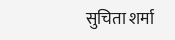सुचिता शर्मा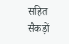सहित सैकड़ों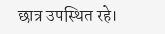छात्र उपस्थित रहे।